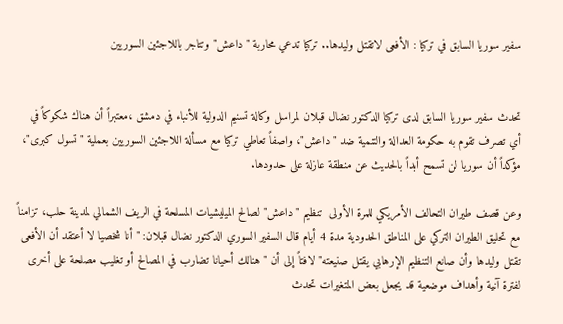سفير سوريا السابق في تركيا : الأفعى لاتقتل وليدها.. تركيا تدعي محاربة "داعش" وتتاجر باللاجئين السوريين


تحدث سفير سوريا السابق لدى تركيا الدكتور نضال قبلان لمراسل وكالة تسنيم الدولية للأنباء في دمشق ،معتبراً أن هناك شكوكاً في أي تصرف تقوم به حكومة العدالة والتنمية ضد "داعش"، واصفاً تعاطي تركيا مع مسألة اللاجئين السوريين بعملية "تسول كبرى"، مؤكداً أن سوريا لن تسمح أبداً بالحديث عن منطقة عازلة على حدودها.

وعن قصف طيران التحالف الأمريكي للمرة الأولى  تنظيم "داعش" لصالح الميليشيات المسلحة في الريف الشمالي لمدينة حلب، تزامناً مع تحليق الطيران التركي على المناطق الحدودية مدة 4 أيام قال السفير السوري الدكتور نضال قبلان: "أنا شخصيا لا أعتقد أن الأفعى تقتل وليدها وأن صانع التنظيم الإرهابي يقتل صنيعته" لافتاً إلى أن "هنالك أحيانا تضارب في المصالح أو تغليب مصلحة على أخرى  لفترة آنية وأهداف موضعية قد يجعل بعض المتغيرات تحدث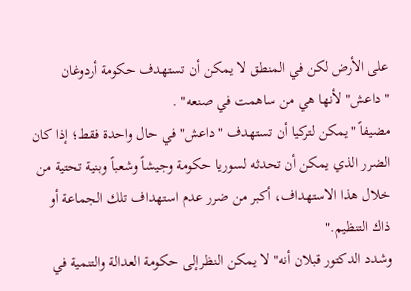على الأرض لكن في المنطق لا يمكن أن تستهدف حكومة أردوغان "داعش" لأنها هي من ساهمت في صنعه" .
مضيفاً "يمكن لتركيا أن تستهدف "داعش" في حال واحدة فقط؛ إذا كان الضرر الذي يمكن أن تحدثه لسوريا حكومة وجيشاً وشعباً وبنية تحتية من خلال هذا الاستهداف، أكبر من ضرر عدم استهداف تلك الجماعة أو ذاك التنظيم."
وشدد الدكتور قبلان أنه" لا يمكن النظرإلى حكومة العدالة والتنمية في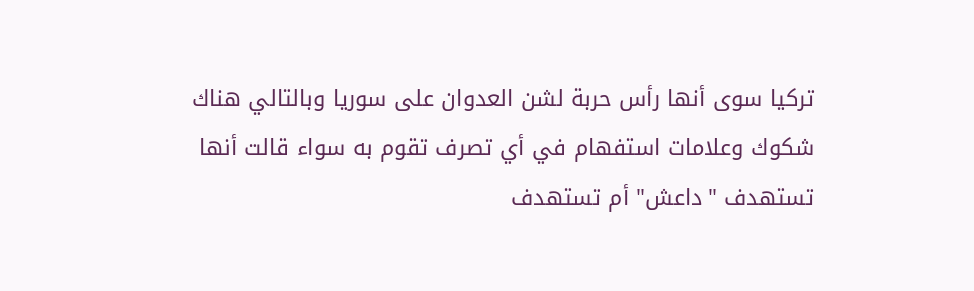تركيا سوى أنها رأس حربة لشن العدوان على سوريا وبالتالي هناك شكوك وعلامات استفهام في أي تصرف تقوم به سواء قالت أنها تستهدف "داعش" أم تستهدف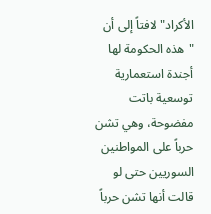الأكراد" لافتاً إلى أن "هذه الحكومة لها أجندة استعمارية توسعية باتت مفضوحة، وهي تشن حرباً على المواطنين السوريين حتى لو قالت أنها تشن حرباً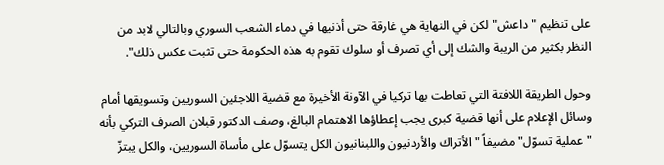على تنظيم "داعش" لكن في النهاية هي غارقة حتى أذنيها في دماء الشعب السوري وبالتالي لابد من النظر بكثير من الريبة والشك إلى أي تصرف أو سلوك تقوم به هذه الحكومة حتى تثبت عكس ذلك".

وحول الطريقة اللافتة التي تعاطت بها تركيا في الآونة الأخيرة مع قضية اللاجئين السوريين وتسويقها أمام وسائل الإعلام على أنها قضية كبرى يجب إعطاؤها الاهتمام البالغ، وصف الدكتور قبلان الصرف التركي بأنه "عملية تسوّل" مضيفاً "الأتراك والأردنيون واللبنانيون الكل يتسوّل على مأساة السوريين، والكل يبتزّ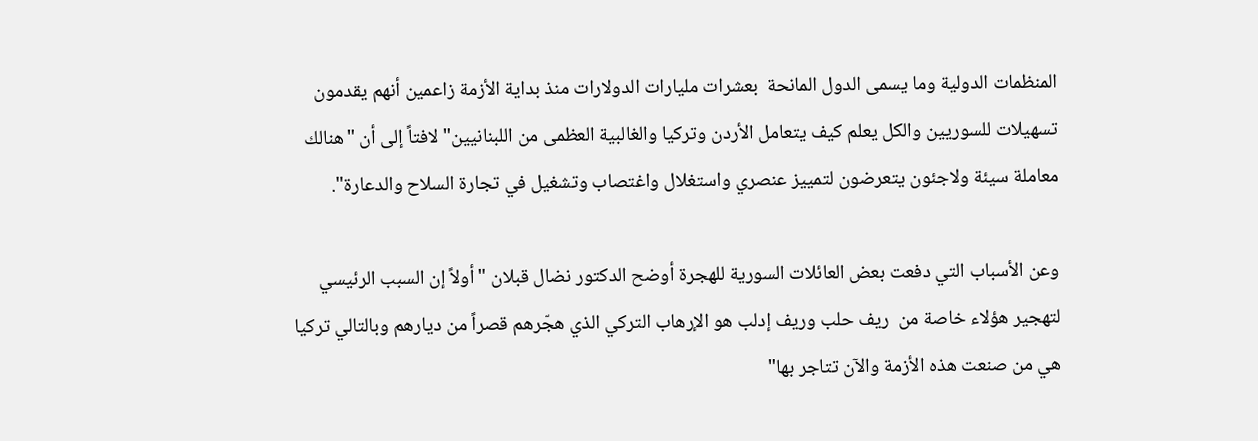المنظمات الدولية وما يسمى الدول المانحة  بعشرات مليارات الدولارات منذ بداية الأزمة زاعمين أنهم يقدمون تسهيلات للسوريين والكل يعلم كيف يتعامل الأردن وتركيا والغالبية العظمى من اللبنانيين" لافتاً إلى أن "هنالك معاملة سيئة ولاجئون يتعرضون لتمييز عنصري واستغلال واغتصاب وتشغيل في تجارة السلاح والدعارة".

وعن الأسباب التي دفعت بعض العائلات السورية للهجرة أوضح الدكتور نضال قبلان "أولاً إن السبب الرئيسي لتهجير هؤلاء خاصة من  ريف حلب وريف إدلب هو الإرهاب التركي الذي هجّرهم قصراً من ديارهم وبالتالي تركيا هي من صنعت هذه الأزمة والآن تتاجر بها"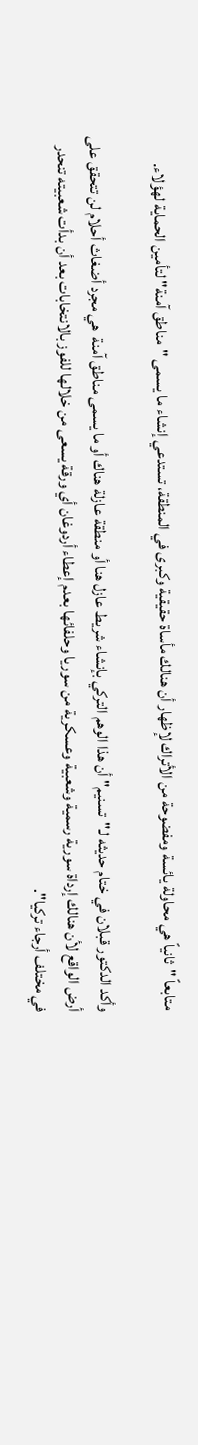متابعاً "ثانياً هي محاولة يائسة ومفضوحة من الأتراك لإظهار أن هنالك مأساة حقيقية وكبرى في المنطقة، تستدعي إنشاء ما يسمى "مناطق آمنة" لتأمين الحماية لهؤلاء.

وأكد الدكتور قبلان في ختام حديثه لـ"تسنيم" أن هذا الوهم التركي بإنشاء شريط عازل هنا أو منطقة عازلة هناك أو ما يسمى مناطق آمنة  هي مجرد أضغاث أحلام لن تتحقق على أرض الواقع لأن هنالك إرداة سورية رسمية وشعبية وعسكرية من سوريا وحلفائها بعدم إعطاء أردوغان أي ورقة يسعى من خلالها للفوز بالانتخابات بعد أن بدأت شعبيته تنحدر في مختلف أرجاء تركيا".